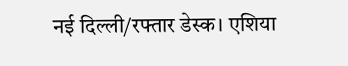नई दिल्ली/रफ्तार डेस्क। एशिया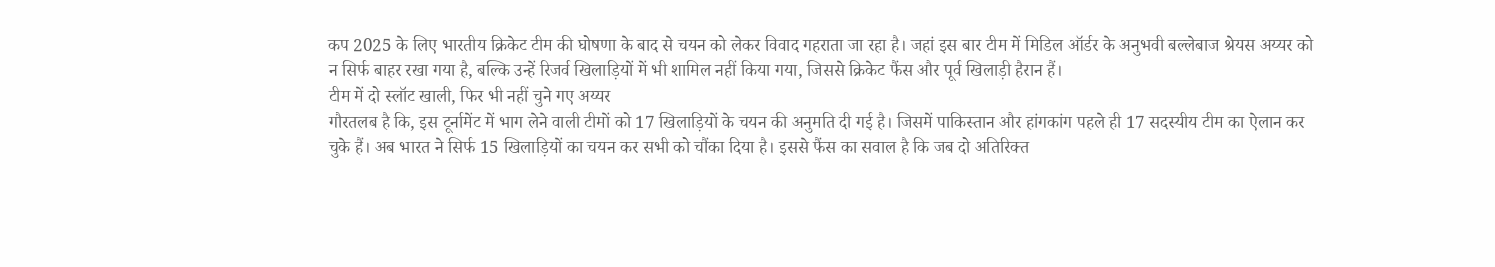कप 2025 के लिए भारतीय क्रिकेट टीम की घोषणा के बाद से चयन को लेकर विवाद गहराता जा रहा है। जहां इस बार टीम में मिडिल ऑर्डर के अनुभवी बल्लेबाज श्रेयस अय्यर को न सिर्फ बाहर रखा गया है, बल्कि उन्हें रिजर्व खिलाड़ियों में भी शामिल नहीं किया गया, जिससे क्रिकेट फैंस और पूर्व खिलाड़ी हैरान हैं।
टीम में दो स्लॉट खाली, फिर भी नहीं चुने गए अय्यर
गौरतलब है कि, इस टूर्नामेंट में भाग लेने वाली टीमों को 17 खिलाड़ियों के चयन की अनुमति दी गई है। जिसमें पाकिस्तान और हांगकांग पहले ही 17 सदस्यीय टीम का ऐलान कर चुके हैं। अब भारत ने सिर्फ 15 खिलाड़ियों का चयन कर सभी को चौंका दिया है। इससे फैंस का सवाल है कि जब दो अतिरिक्त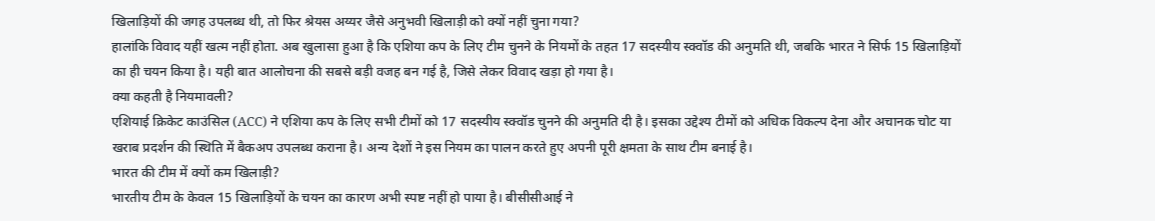खिलाड़ियों की जगह उपलब्ध थी, तो फिर श्रेयस अय्यर जैसे अनुभवी खिलाड़ी को क्यों नहीं चुना गया?
हालांकि विवाद यहीं खत्म नहीं होता. अब खुलासा हुआ है कि एशिया कप के लिए टीम चुनने के नियमों के तहत 17 सदस्यीय स्क्वॉड की अनुमति थी, जबकि भारत ने सिर्फ 15 खिलाड़ियों का ही चयन किया है। यही बात आलोचना की सबसे बड़ी वजह बन गई है, जिसे लेकर विवाद खड़ा हो गया है।
क्या कहती है नियमावली?
एशियाई क्रिकेट काउंसिल (ACC) ने एशिया कप के लिए सभी टीमों को 17 सदस्यीय स्क्वॉड चुनने की अनुमति दी है। इसका उद्देश्य टीमों को अधिक विकल्प देना और अचानक चोट या खराब प्रदर्शन की स्थिति में बैकअप उपलब्ध कराना है। अन्य देशों ने इस नियम का पालन करते हुए अपनी पूरी क्षमता के साथ टीम बनाई है।
भारत की टीम में क्यों कम खिलाड़ी?
भारतीय टीम के केवल 15 खिलाड़ियों के चयन का कारण अभी स्पष्ट नहीं हो पाया है। बीसीसीआई ने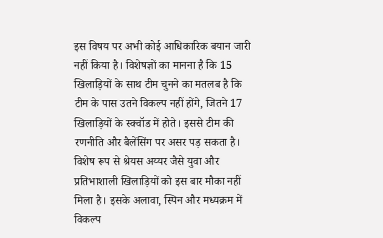इस विषय पर अभी कोई आधिकारिक बयान जारी नहीं किया है। विशेषज्ञों का मानना है कि 15 खिलाड़ियों के साथ टीम चुनने का मतलब है कि टीम के पास उतने विकल्प नहीं होंगे, जितने 17 खिलाड़ियों के स्क्वॉड में होते। इससे टीम की रणनीति और बैलेंसिंग पर असर पड़ सकता है। विशेष रूप से श्रेयस अय्यर जैसे युवा और प्रतिभाशाली खिलाड़ियों को इस बार मौका नहीं मिला है। इसके अलावा, स्पिन और मध्यक्रम में विकल्प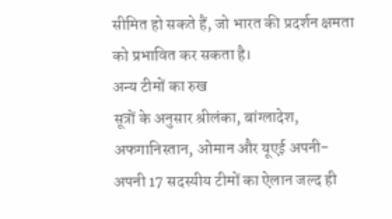सीमित हो सकते हैं, जो भारत की प्रदर्शन क्षमता को प्रभावित कर सकता है।
अन्य टीमों का रुख
सूत्रों के अनुसार श्रीलंका, बांग्लादेश, अफगानिस्तान, ओमान और यूएई अपनी-अपनी 17 सदस्यीय टीमों का ऐलान जल्द ही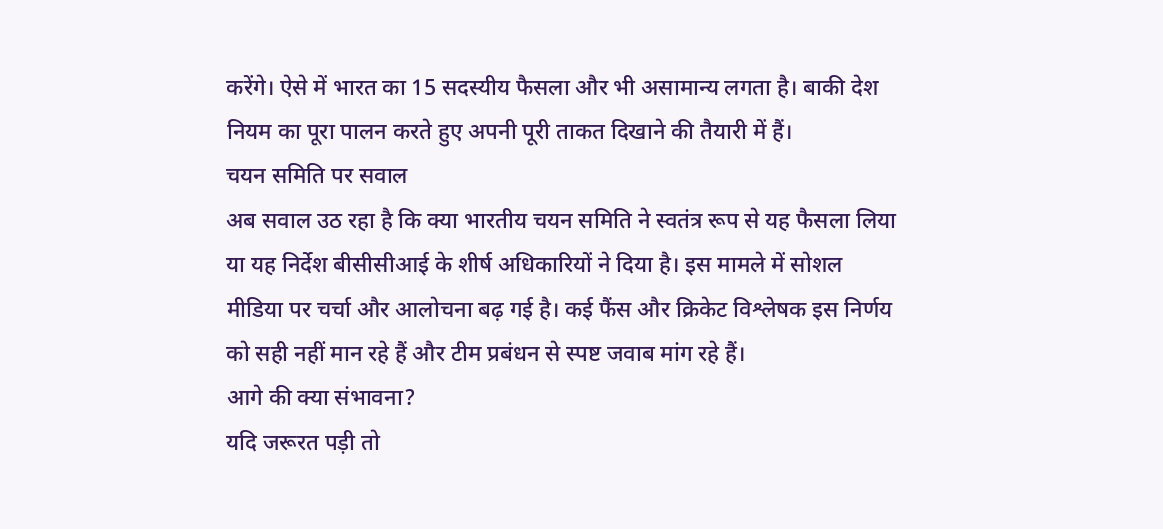करेंगे। ऐसे में भारत का 15 सदस्यीय फैसला और भी असामान्य लगता है। बाकी देश नियम का पूरा पालन करते हुए अपनी पूरी ताकत दिखाने की तैयारी में हैं।
चयन समिति पर सवाल
अब सवाल उठ रहा है कि क्या भारतीय चयन समिति ने स्वतंत्र रूप से यह फैसला लिया या यह निर्देश बीसीसीआई के शीर्ष अधिकारियों ने दिया है। इस मामले में सोशल मीडिया पर चर्चा और आलोचना बढ़ गई है। कई फैंस और क्रिकेट विश्लेषक इस निर्णय को सही नहीं मान रहे हैं और टीम प्रबंधन से स्पष्ट जवाब मांग रहे हैं।
आगे की क्या संभावना?
यदि जरूरत पड़ी तो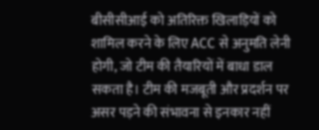बीसीसीआई को अतिरिक्त खिलाड़ियों को शामिल करने के लिए ACC से अनुमति लेनी होगी, जो टीम की तैयारियों में बाधा डाल सकता है। टीम की मजबूती और प्रदर्शन पर असर पड़ने की संभावना से इनकार नहीं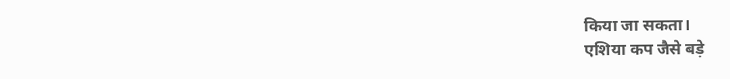किया जा सकता।
एशिया कप जैसे बड़े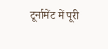टूर्नामेंट में पूरी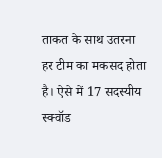ताकत के साथ उतरना हर टीम का मकसद होता है। ऐसे में 17 सदस्यीय स्क्वॉड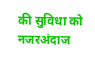की सुविधा को नजरअंदाज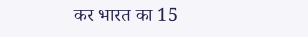कर भारत का 15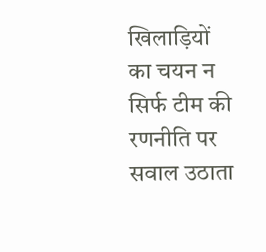खिलाड़ियों का चयन न सिर्फ टीम की रणनीति पर सवाल उठाता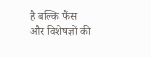है बल्कि फैंस और विशेषज्ञों की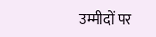उम्मीदों पर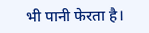भी पानी फेरता है।